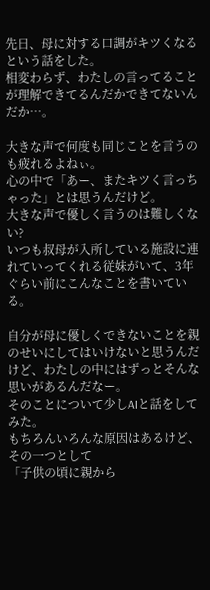先日、母に対する口調がキツくなるという話をした。
相変わらず、わたしの言ってることが理解できてるんだかできてないんだか…。

大きな声で何度も同じことを言うのも疲れるよねぃ。
心の中で「あー、またキツく言っちゃった」とは思うんだけど。
大きな声で優しく言うのは難しくない?
いつも叔母が入所している施設に連れていってくれる従妹がいて、3年ぐらい前にこんなことを書いている。

自分が母に優しくできないことを親のせいにしてはいけないと思うんだけど、わたしの中にはずっとそんな思いがあるんだなー。
そのことについて少しAIと話をしてみた。
もちろんいろんな原因はあるけど、その一つとして
「子供の頃に親から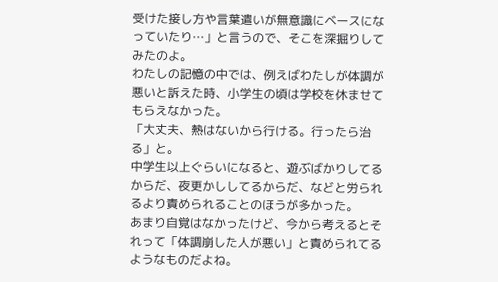受けた接し方や言葉遣いが無意識にベースになっていたり…」と言うので、そこを深掘りしてみたのよ。
わたしの記憶の中では、例えばわたしが体調が悪いと訴えた時、小学生の頃は学校を休ませてもらえなかった。
「大丈夫、熱はないから行ける。行ったら治る」と。
中学生以上ぐらいになると、遊ぶばかりしてるからだ、夜更かししてるからだ、などと労られるより責められることのほうが多かった。
あまり自覚はなかったけど、今から考えるとそれって「体調崩した人が悪い」と責められてるようなものだよね。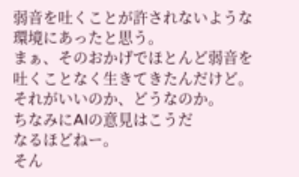弱音を吐くことが許されないような環境にあったと思う。
まぁ、そのおかげでほとんど弱音を吐くことなく生きてきたんだけど。
それがいいのか、どうなのか。
ちなみにAIの意見はこうだ
なるほどねー。
そん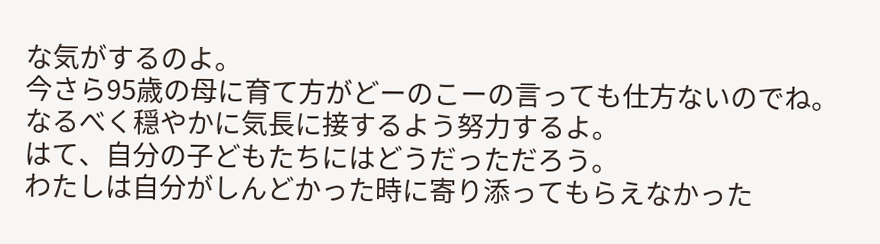な気がするのよ。
今さら95歳の母に育て方がどーのこーの言っても仕方ないのでね。
なるべく穏やかに気長に接するよう努力するよ。
はて、自分の子どもたちにはどうだっただろう。
わたしは自分がしんどかった時に寄り添ってもらえなかった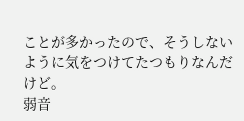ことが多かったので、そうしないように気をつけてたつもりなんだけど。
弱音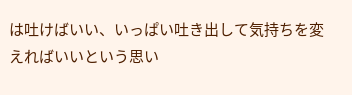は吐けばいい、いっぱい吐き出して気持ちを変えればいいという思い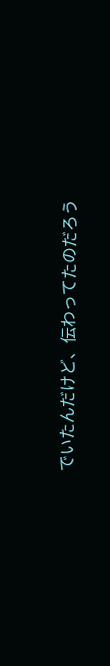でいたんだけど、伝わってたのだろう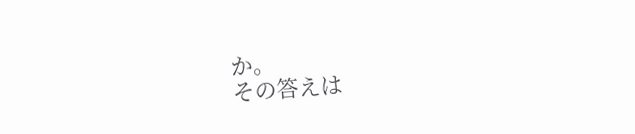か。
その答えは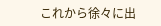これから徐々に出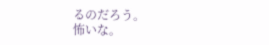るのだろう。
怖いな。